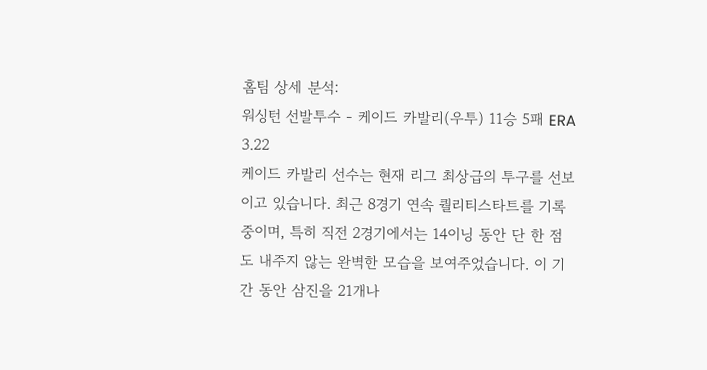홈팀 상세 분석:
워싱턴 선발투수 - 케이드 카발리(우투) 11승 5패 ERA 3.22
케이드 카발리 선수는 현재 리그 최상급의 투구를 선보이고 있습니다. 최근 8경기 연속 퀄리티스타트를 기록 중이며, 특히 직전 2경기에서는 14이닝 동안 단 한 점도 내주지 않는 완벽한 모습을 보여주었습니다. 이 기간 동안 삼진을 21개나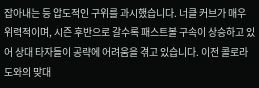잡아내는 등 압도적인 구위를 과시했습니다. 너클 커브가 매우 위력적이며, 시즌 후반으로 갈수록 패스트볼 구속이 상승하고 있어 상대 타자들이 공략에 어려움을 겪고 있습니다. 이전 콜로라도와의 맞대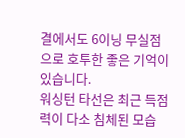결에서도 6이닝 무실점으로 호투한 좋은 기억이 있습니다.
워싱턴 타선은 최근 득점력이 다소 침체된 모습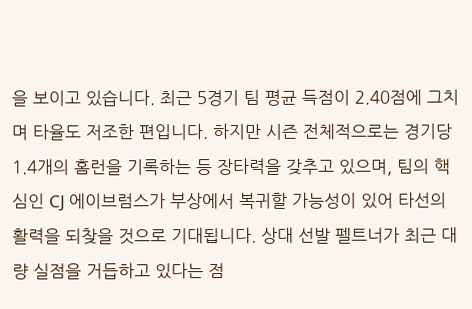을 보이고 있습니다. 최근 5경기 팀 평균 득점이 2.40점에 그치며 타율도 저조한 편입니다. 하지만 시즌 전체적으로는 경기당 1.4개의 홈런을 기록하는 등 장타력을 갖추고 있으며, 팀의 핵심인 CJ 에이브럼스가 부상에서 복귀할 가능성이 있어 타선의 활력을 되찾을 것으로 기대됩니다. 상대 선발 펠트너가 최근 대량 실점을 거듭하고 있다는 점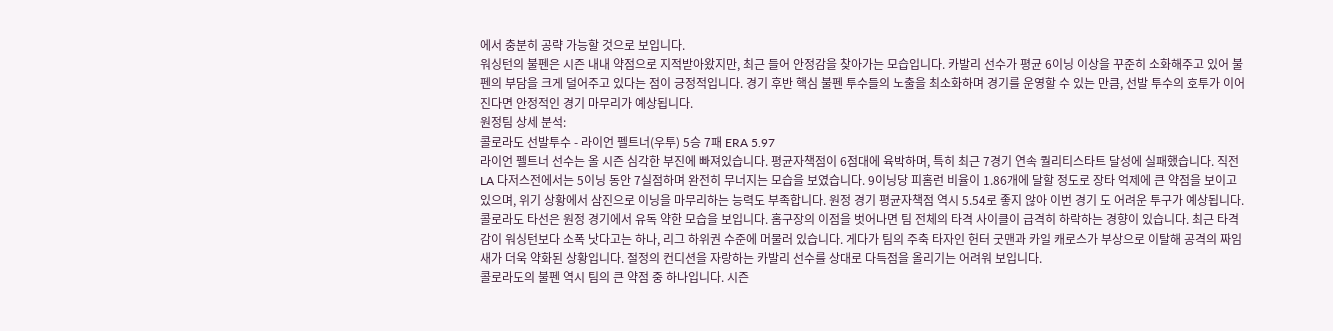에서 충분히 공략 가능할 것으로 보입니다.
워싱턴의 불펜은 시즌 내내 약점으로 지적받아왔지만, 최근 들어 안정감을 찾아가는 모습입니다. 카발리 선수가 평균 6이닝 이상을 꾸준히 소화해주고 있어 불펜의 부담을 크게 덜어주고 있다는 점이 긍정적입니다. 경기 후반 핵심 불펜 투수들의 노출을 최소화하며 경기를 운영할 수 있는 만큼, 선발 투수의 호투가 이어진다면 안정적인 경기 마무리가 예상됩니다.
원정팀 상세 분석:
콜로라도 선발투수 - 라이언 펠트너(우투) 5승 7패 ERA 5.97
라이언 펠트너 선수는 올 시즌 심각한 부진에 빠져있습니다. 평균자책점이 6점대에 육박하며, 특히 최근 7경기 연속 퀄리티스타트 달성에 실패했습니다. 직전 LA 다저스전에서는 5이닝 동안 7실점하며 완전히 무너지는 모습을 보였습니다. 9이닝당 피홈런 비율이 1.86개에 달할 정도로 장타 억제에 큰 약점을 보이고 있으며, 위기 상황에서 삼진으로 이닝을 마무리하는 능력도 부족합니다. 원정 경기 평균자책점 역시 5.54로 좋지 않아 이번 경기 도 어려운 투구가 예상됩니다.
콜로라도 타선은 원정 경기에서 유독 약한 모습을 보입니다. 홈구장의 이점을 벗어나면 팀 전체의 타격 사이클이 급격히 하락하는 경향이 있습니다. 최근 타격감이 워싱턴보다 소폭 낫다고는 하나, 리그 하위권 수준에 머물러 있습니다. 게다가 팀의 주축 타자인 헌터 굿맨과 카일 캐로스가 부상으로 이탈해 공격의 짜임새가 더욱 약화된 상황입니다. 절정의 컨디션을 자랑하는 카발리 선수를 상대로 다득점을 올리기는 어려워 보입니다.
콜로라도의 불펜 역시 팀의 큰 약점 중 하나입니다. 시즌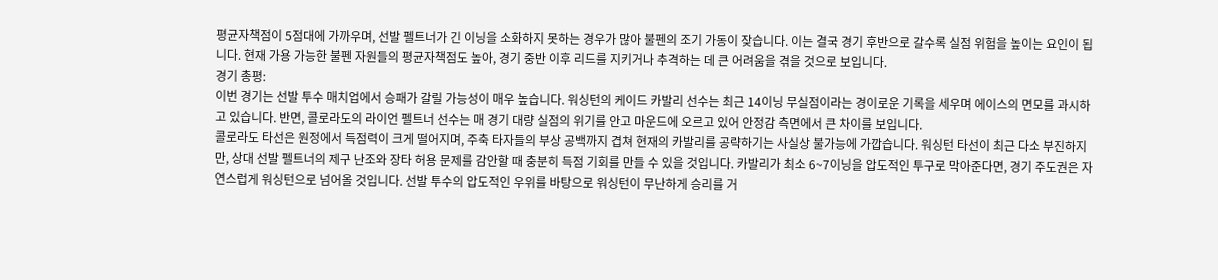평균자책점이 5점대에 가까우며, 선발 펠트너가 긴 이닝을 소화하지 못하는 경우가 많아 불펜의 조기 가동이 잦습니다. 이는 결국 경기 후반으로 갈수록 실점 위험을 높이는 요인이 됩니다. 현재 가용 가능한 불펜 자원들의 평균자책점도 높아, 경기 중반 이후 리드를 지키거나 추격하는 데 큰 어려움을 겪을 것으로 보입니다.
경기 총평:
이번 경기는 선발 투수 매치업에서 승패가 갈릴 가능성이 매우 높습니다. 워싱턴의 케이드 카발리 선수는 최근 14이닝 무실점이라는 경이로운 기록을 세우며 에이스의 면모를 과시하고 있습니다. 반면, 콜로라도의 라이언 펠트너 선수는 매 경기 대량 실점의 위기를 안고 마운드에 오르고 있어 안정감 측면에서 큰 차이를 보입니다.
콜로라도 타선은 원정에서 득점력이 크게 떨어지며, 주축 타자들의 부상 공백까지 겹쳐 현재의 카발리를 공략하기는 사실상 불가능에 가깝습니다. 워싱턴 타선이 최근 다소 부진하지만, 상대 선발 펠트너의 제구 난조와 장타 허용 문제를 감안할 때 충분히 득점 기회를 만들 수 있을 것입니다. 카발리가 최소 6~7이닝을 압도적인 투구로 막아준다면, 경기 주도권은 자연스럽게 워싱턴으로 넘어올 것입니다. 선발 투수의 압도적인 우위를 바탕으로 워싱턴이 무난하게 승리를 거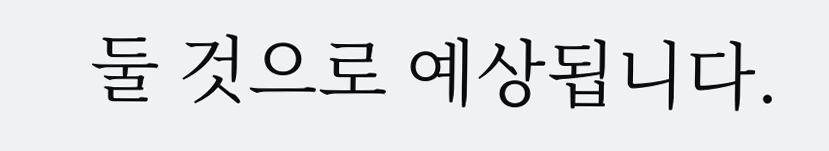둘 것으로 예상됩니다.